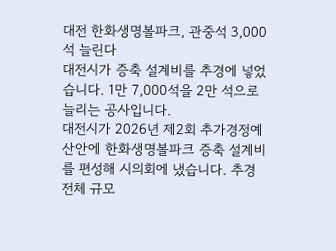대전 한화생명볼파크, 관중석 3,000석 늘린다
대전시가 증축 설계비를 추경에 넣었습니다. 1만 7,000석을 2만 석으로 늘리는 공사입니다.
대전시가 2026년 제2회 추가경정예산안에 한화생명볼파크 증축 설계비를 편성해 시의회에 냈습니다. 추경 전체 규모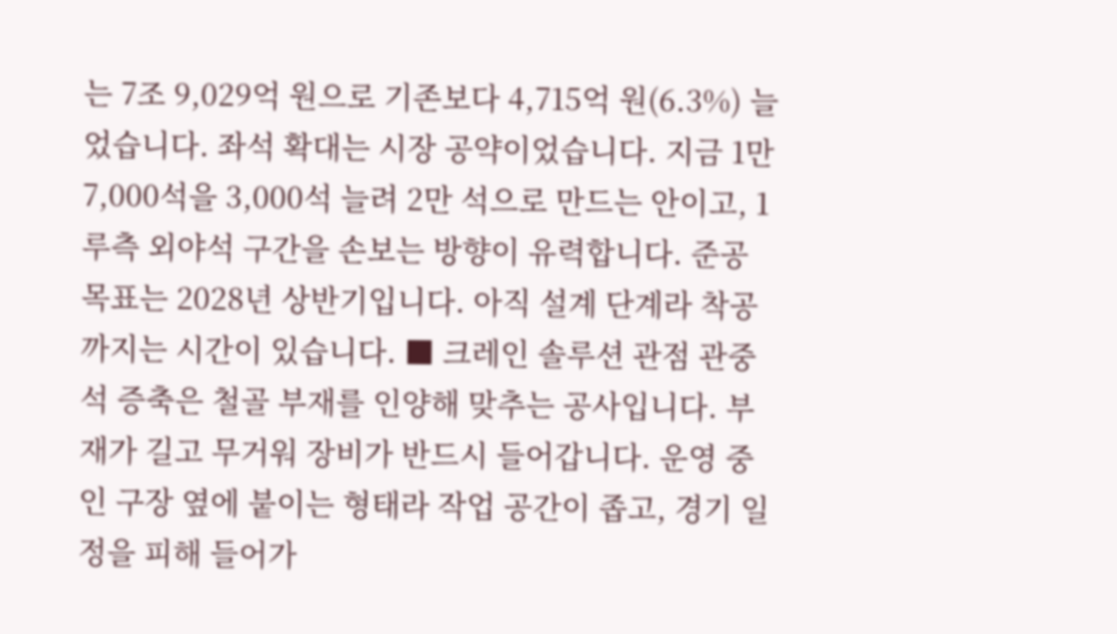는 7조 9,029억 원으로 기존보다 4,715억 원(6.3%) 늘었습니다. 좌석 확대는 시장 공약이었습니다. 지금 1만 7,000석을 3,000석 늘려 2만 석으로 만드는 안이고, 1루측 외야석 구간을 손보는 방향이 유력합니다. 준공 목표는 2028년 상반기입니다. 아직 설계 단계라 착공까지는 시간이 있습니다. ■ 크레인 솔루션 관점 관중석 증축은 철골 부재를 인양해 맞추는 공사입니다. 부재가 길고 무거워 장비가 반드시 들어갑니다. 운영 중인 구장 옆에 붙이는 형태라 작업 공간이 좁고, 경기 일정을 피해 들어가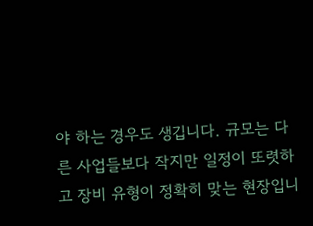야 하는 경우도 생깁니다. 규모는 다른 사업들보다 작지만 일정이 또렷하고 장비 유형이 정확히 맞는 현장입니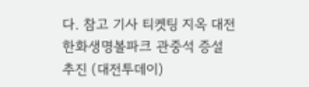다. 참고 기사 티켓팅 지옥 대전한화생명볼파크 관중석 증설 추진 (대전투데이)